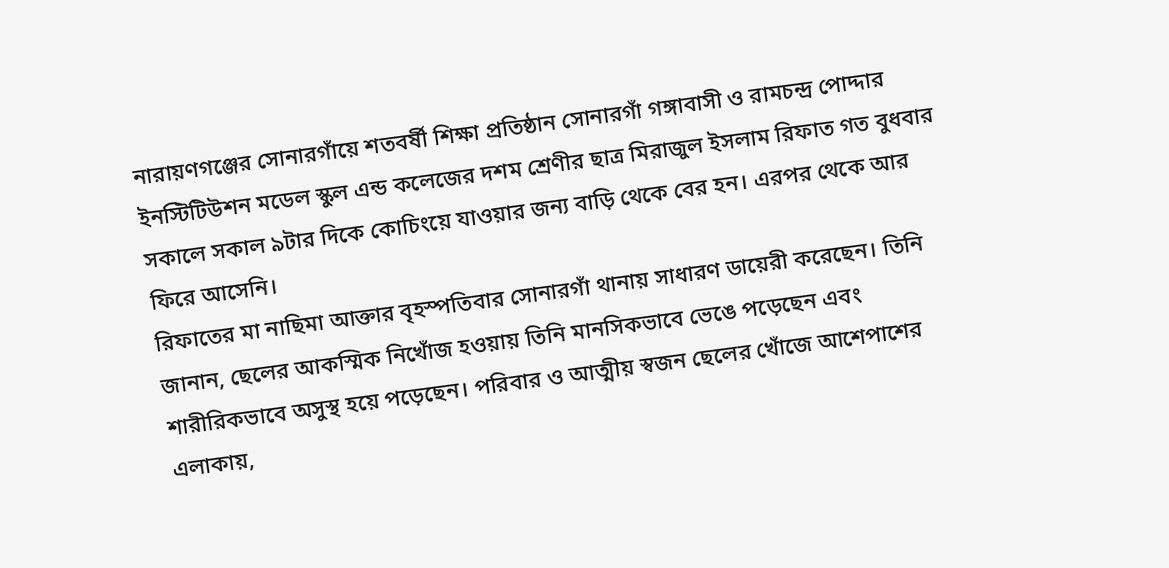নারায়ণগঞ্জের সোনারগাঁয়ে শতবর্ষী শিক্ষা প্রতিষ্ঠান সোনারগাঁ গঙ্গাবাসী ও রামচন্দ্র পোদ্দার ইনস্টিটিউশন মডেল স্কুল এন্ড কলেজের দশম শ্রেণীর ছাত্র মিরাজুল ইসলাম রিফাত গত বুধবার সকালে সকাল ৯টার দিকে কোচিংয়ে যাওয়ার জন্য বাড়ি থেকে বের হন। এরপর থেকে আর ফিরে আসেনি।
রিফাতের মা নাছিমা আক্তার বৃহস্পতিবার সোনারগাঁ থানায় সাধারণ ডায়েরী করেছেন। তিনি জানান, ছেলের আকস্মিক নিখোঁজ হওয়ায় তিনি মানসিকভাবে ভেঙে পড়েছেন এবং শারীরিকভাবে অসুস্থ হয়ে পড়েছেন। পরিবার ও আত্মীয় স্বজন ছেলের খোঁজে আশেপাশের এলাকায়,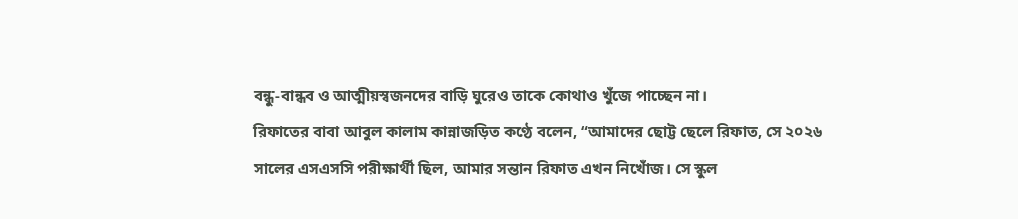বন্ধু-বান্ধব ও আত্মীয়স্বজনদের বাড়ি ঘুরেও তাকে কোথাও খুঁজে পাচ্ছেন না।
রিফাতের বাবা আবুল কালাম কান্নাজড়িত কণ্ঠে বলেন, “আমাদের ছোট্ট ছেলে রিফাত, সে ২০২৬ সালের এসএসসি পরীক্ষার্থী ছিল, আমার সন্তান রিফাত এখন নিখোঁজ। সে স্কুল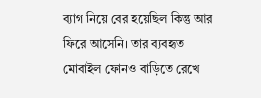ব্যাগ নিয়ে বের হয়েছিল কিন্তু আর ফিরে আসেনি। তার ব্যবহৃত মোবাইল ফোনও বাড়িতে রেখে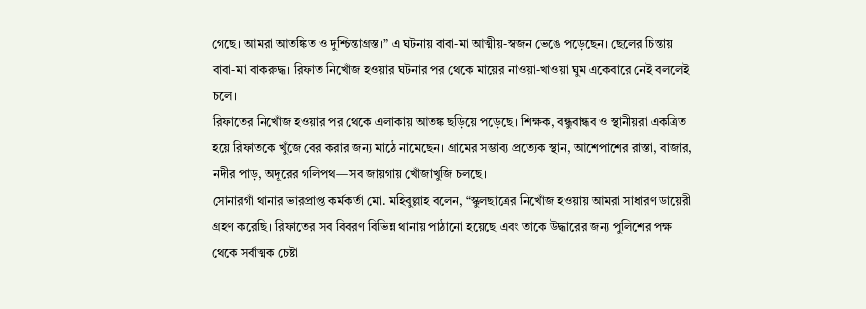গেছে। আমরা আতঙ্কিত ও দুশ্চিন্তাগ্রস্ত।” এ ঘটনায় বাবা-মা আত্মীয়-স্বজন ভেঙে পড়েছেন। ছেলের চিন্তায় বাবা-মা বাকরুদ্ধ। রিফাত নিখোঁজ হওয়ার ঘটনার পর থেকে মায়ের নাওয়া-খাওয়া ঘুম একেবারে নেই বললেই চলে।
রিফাতের নিখোঁজ হওয়ার পর থেকে এলাকায় আতঙ্ক ছড়িয়ে পড়েছে। শিক্ষক, বন্ধুবান্ধব ও স্থানীয়রা একত্রিত হয়ে রিফাতকে খুঁজে বের করার জন্য মাঠে নামেছেন। গ্রামের সম্ভাব্য প্রত্যেক স্থান, আশেপাশের রাস্তা, বাজার, নদীর পাড়, অদূরের গলিপথ—সব জায়গায় খোঁজাখুজি চলছে।
সোনারগাঁ থানার ভারপ্রাপ্ত কর্মকর্তা মো. মহিবুল্লাহ বলেন, “স্কুলছাত্রের নিখোঁজ হওয়ায় আমরা সাধারণ ডায়েরী গ্রহণ করেছি। রিফাতের সব বিবরণ বিভিন্ন থানায় পাঠানো হয়েছে এবং তাকে উদ্ধারের জন্য পুলিশের পক্ষ থেকে সর্বাত্মক চেষ্টা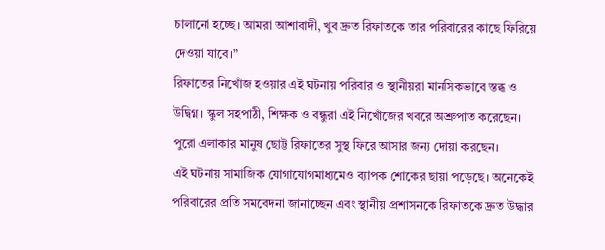চালানো হচ্ছে। আমরা আশাবাদী, খুব দ্রুত রিফাতকে তার পরিবারের কাছে ফিরিয়ে দেওয়া যাবে।”
রিফাতের নিখোঁজ হওয়ার এই ঘটনায় পরিবার ও স্থানীয়রা মানসিকভাবে স্তব্ধ ও উদ্বিগ্ন। স্কুল সহপাঠী, শিক্ষক ও বন্ধুরা এই নিখোঁজের খবরে অশ্রুপাত করেছেন। পুরো এলাকার মানুষ ছোট্ট রিফাতের সুস্থ ফিরে আসার জন্য দোয়া করছেন।
এই ঘটনায় সামাজিক যোগাযোগমাধ্যমেও ব্যাপক শোকের ছায়া পড়েছে। অনেকেই পরিবারের প্রতি সমবেদনা জানাচ্ছেন এবং স্থানীয় প্রশাসনকে রিফাতকে দ্রুত উদ্ধার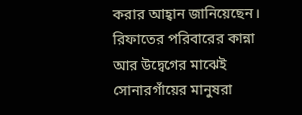করার আহ্বান জানিয়েছেন।
রিফাতের পরিবারের কান্না আর উদ্বেগের মাঝেই সোনারগাঁয়ের মানুষরা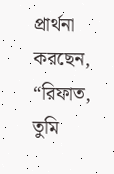প্রার্থনা করছেন, “রিফাত, তুমি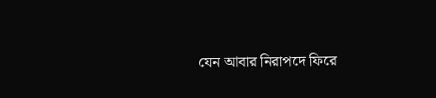যেন আবার নিরাপদে ফিরে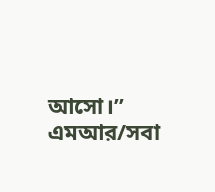আসো।”
এমআর/সবা